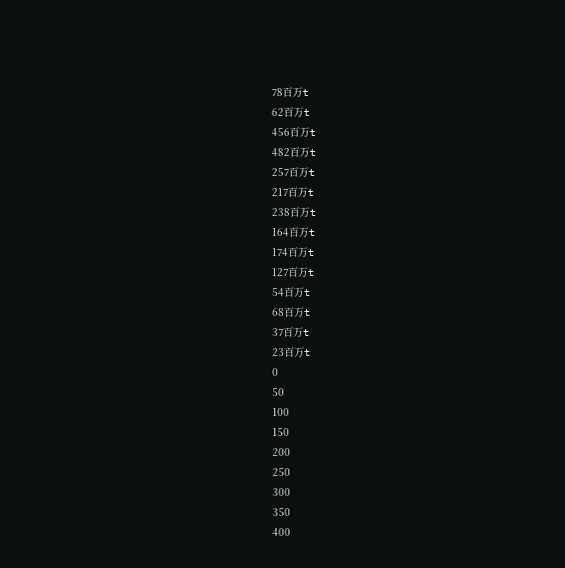78百万t
62百万t
456百万t
482百万t
257百万t
217百万t
238百万t
164百万t
174百万t
127百万t
54百万t
68百万t
37百万t
23百万t
0
50
100
150
200
250
300
350
400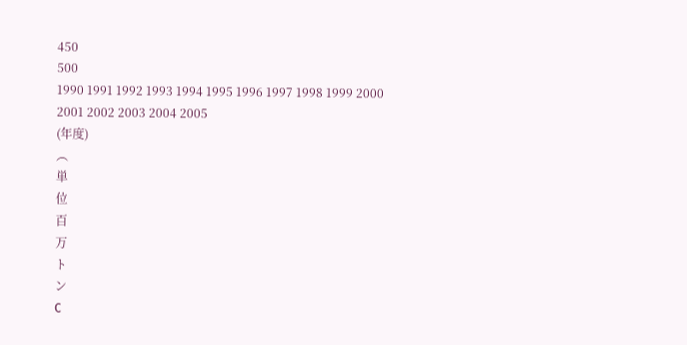450
500
1990 1991 1992 1993 1994 1995 1996 1997 1998 1999 2000 2001 2002 2003 2004 2005
(年度)
︵
単
位
百
万
ト
ン
C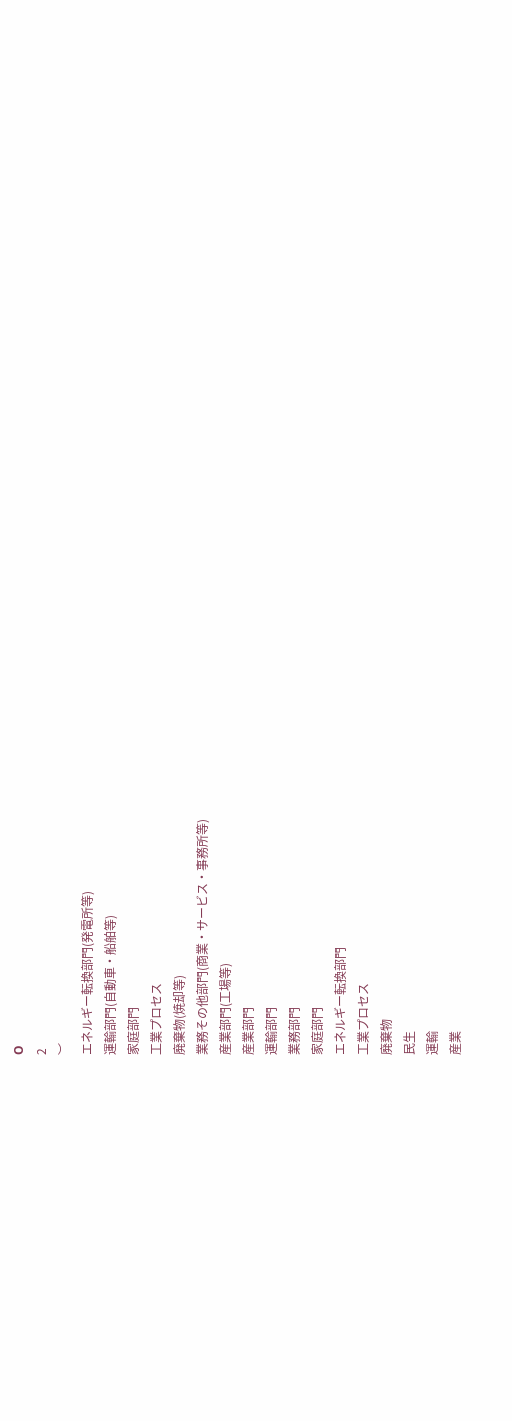O
2
︶
エネルギー転換部門(発電所等)
運輸部門(自動車・船舶等)
家庭部門
工業プロセス
廃棄物(焼却等)
業務その他部門(商業・サービス・事務所等)
産業部門(工場等)
産業部門
運輸部門
業務部門
家庭部門
エネルギー転換部門
工業プロセス
廃棄物
民生
運輸
産業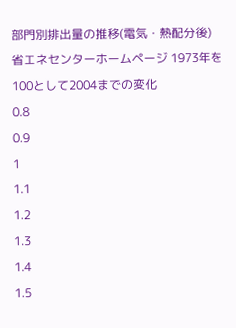部門別排出量の推移(電気・熱配分後)
省エネセンターホームページ 1973年を100として2004までの変化
0.8
0.9
1
1.1
1.2
1.3
1.4
1.5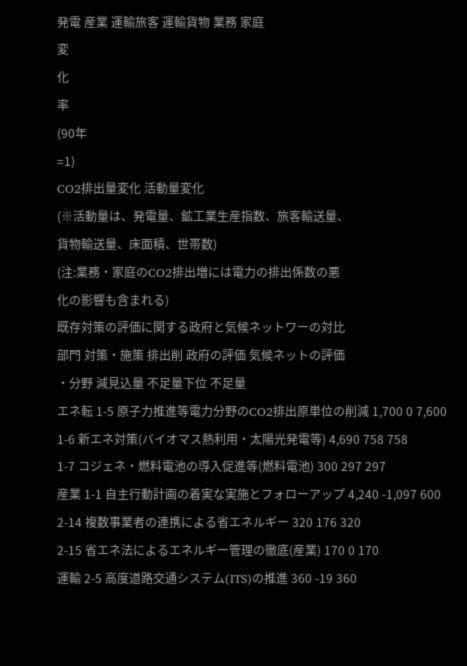発電 産業 運輸旅客 運輸貨物 業務 家庭
変
化
率
(90年
=1)
CO2排出量変化 活動量変化
(※活動量は、発電量、鉱工業生産指数、旅客輸送量、
貨物輸送量、床面積、世帯数)
(注:業務・家庭のCO2排出増には電力の排出係数の悪
化の影響も含まれる)
既存対策の評価に関する政府と気候ネットワーの対比
部門 対策・施策 排出削 政府の評価 気候ネットの評価
・分野 減見込量 不足量下位 不足量
エネ転 1-5 原子力推進等電力分野のCO2排出原単位の削減 1,700 0 7,600
1-6 新エネ対策(バイオマス熱利用・太陽光発電等) 4,690 758 758
1-7 コジェネ・燃料電池の導入促進等(燃料電池) 300 297 297
産業 1-1 自主行動計画の着実な実施とフォローアップ 4,240 -1,097 600
2-14 複数事業者の連携による省エネルギー 320 176 320
2-15 省エネ法によるエネルギー管理の徹底(産業) 170 0 170
運輸 2-5 高度道路交通システム(ITS)の推進 360 -19 360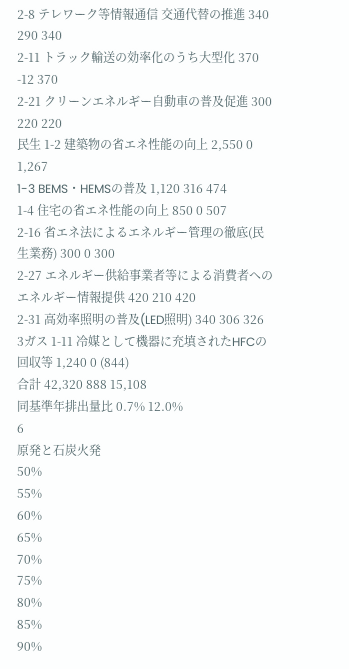2-8 テレワーク等情報通信 交通代替の推進 340 290 340
2-11 トラック輸送の効率化のうち大型化 370 -12 370
2-21 クリーンエネルギー自動車の普及促進 300 220 220
民生 1-2 建築物の省エネ性能の向上 2,550 0 1,267
1-3 BEMS・HEMSの普及 1,120 316 474
1-4 住宅の省エネ性能の向上 850 0 507
2-16 省エネ法によるエネルギー管理の徹底(民生業務) 300 0 300
2-27 エネルギー供給事業者等による消費者へのエネルギー情報提供 420 210 420
2-31 高効率照明の普及(LED照明) 340 306 326
3ガス 1-11 冷媒として機器に充填されたHFCの回収等 1,240 0 (844)
合計 42,320 888 15,108
同基準年排出量比 0.7% 12.0%
6
原発と石炭火発
50%
55%
60%
65%
70%
75%
80%
85%
90%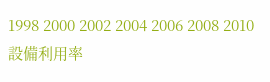1998 2000 2002 2004 2006 2008 2010
設備利用率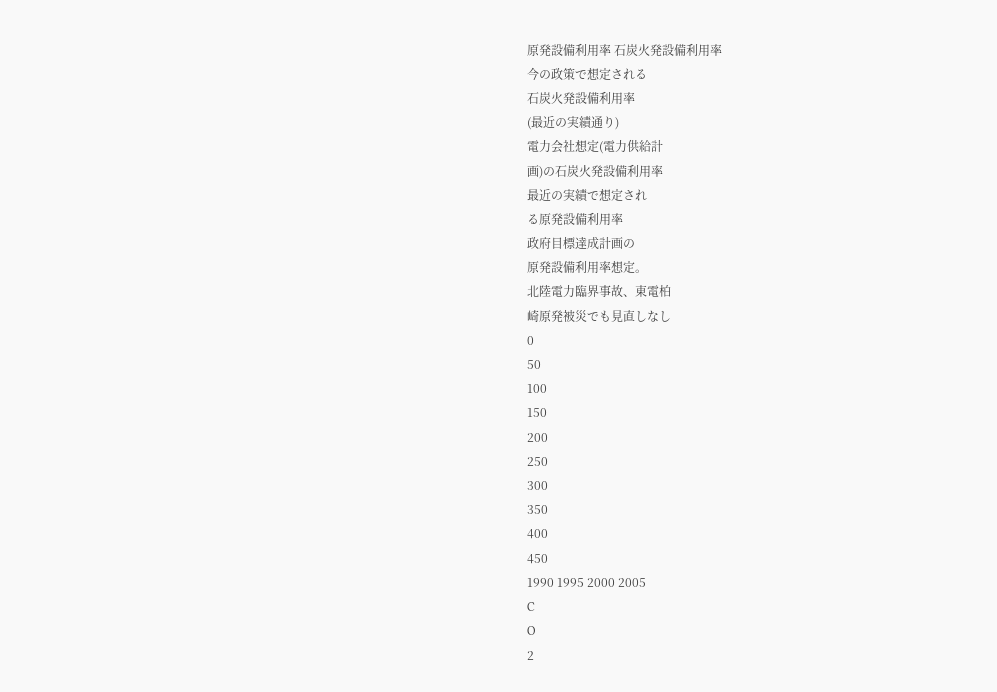原発設備利用率 石炭火発設備利用率
今の政策で想定される
石炭火発設備利用率
(最近の実績通り)
電力会社想定(電力供給計
画)の石炭火発設備利用率
最近の実績で想定され
る原発設備利用率
政府目標達成計画の
原発設備利用率想定。
北陸電力臨界事故、東電柏
崎原発被災でも見直しなし
0
50
100
150
200
250
300
350
400
450
1990 1995 2000 2005
C
O
2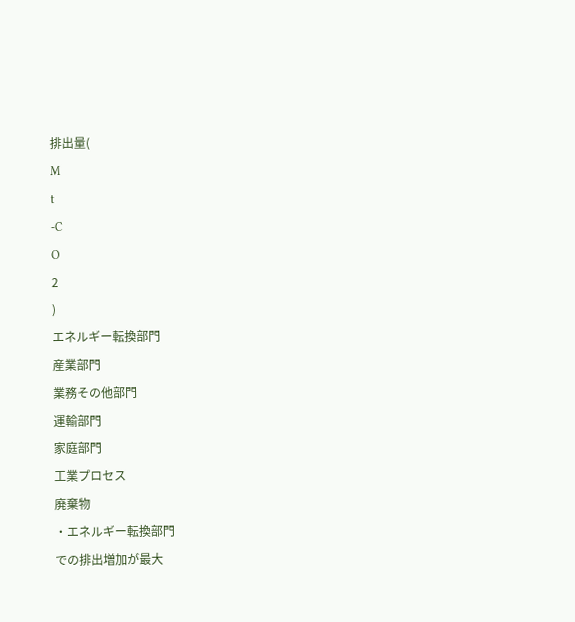排出量(
M
t
-C
O
2
)
エネルギー転換部門
産業部門
業務その他部門
運輸部門
家庭部門
工業プロセス
廃棄物
・エネルギー転換部門
での排出増加が最大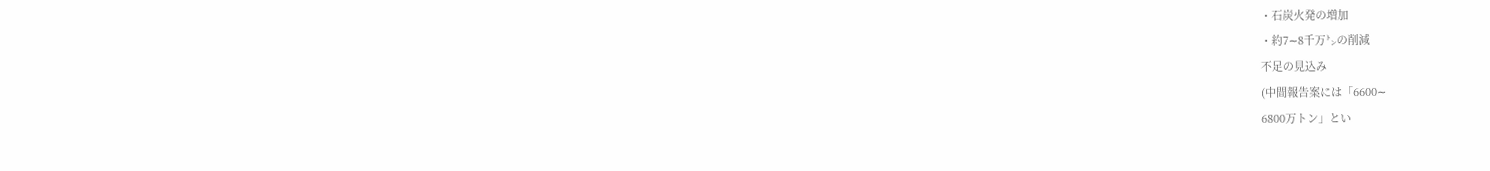・石炭火発の増加
・約7∼8千万㌧の削減
不足の見込み
(中間報告案には「6600∼
6800万トン」とい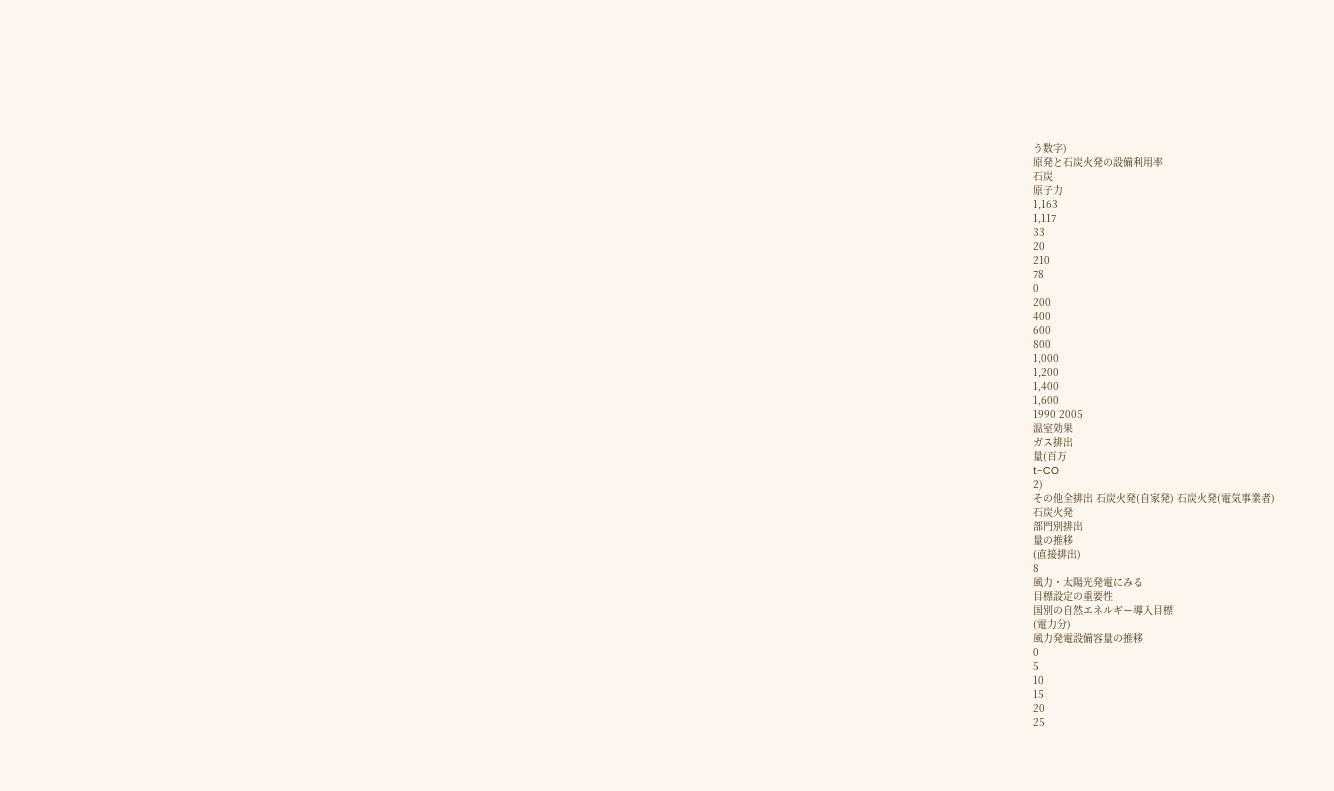う数字)
原発と石炭火発の設備利用率
石炭
原子力
1,163
1,117
33
20
210
78
0
200
400
600
800
1,000
1,200
1,400
1,600
1990 2005
温室効果
ガス排出
量(百万
t-CO
2)
その他全排出 石炭火発(自家発) 石炭火発(電気事業者)
石炭火発
部門別排出
量の推移
(直接排出)
8
風力・太陽光発電にみる
目標設定の重要性
国別の自然エネルギー導入目標
(電力分)
風力発電設備容量の推移
0
5
10
15
20
25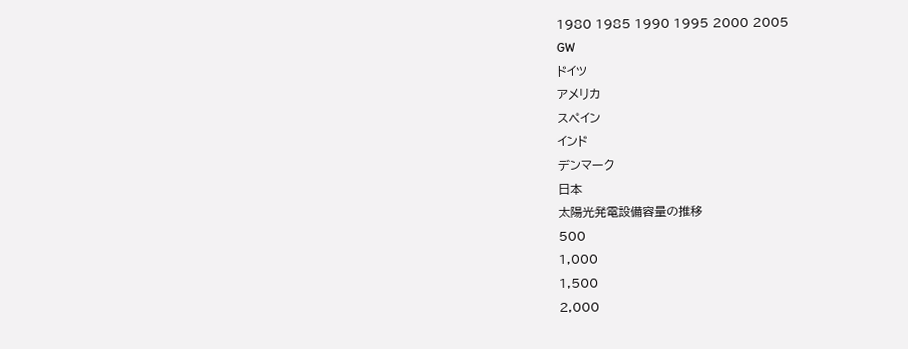1980 1985 1990 1995 2000 2005
GW
ドイツ
アメリカ
スペイン
インド
デンマーク
日本
太陽光発電設備容量の推移
500
1,000
1,500
2,000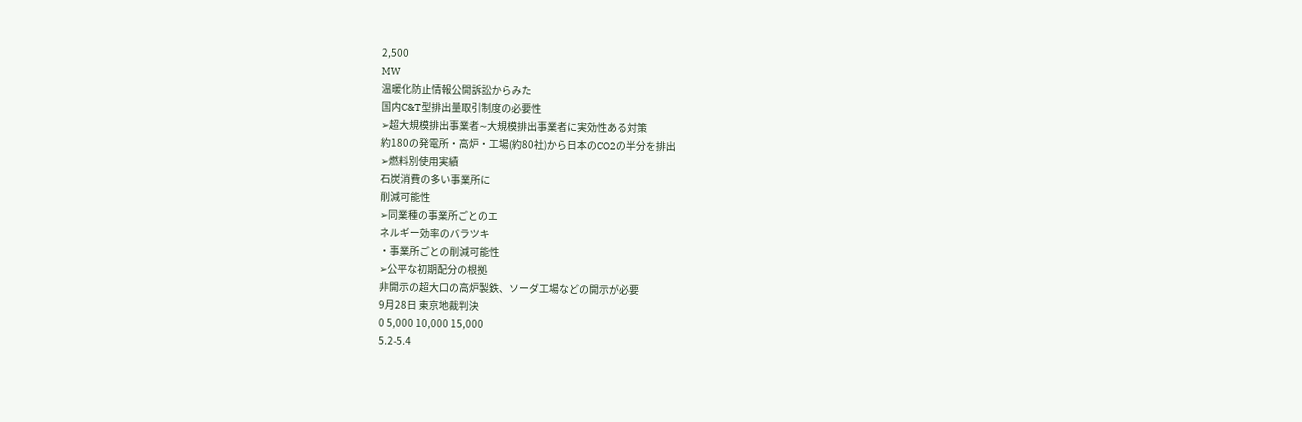2,500
MW
温暖化防止情報公開訴訟からみた
国内C&T型排出量取引制度の必要性
➢超大規模排出事業者∼大規模排出事業者に実効性ある対策
約180の発電所・高炉・工場(約80社)から日本のCO2の半分を排出
➢燃料別使用実績
石炭消費の多い事業所に
削減可能性
➢同業種の事業所ごとのエ
ネルギー効率のバラツキ
・事業所ごとの削減可能性
➢公平な初期配分の根拠
非開示の超大口の高炉製鉄、ソーダ工場などの開示が必要
9月28日 東京地裁判決
0 5,000 10,000 15,000
5.2-5.4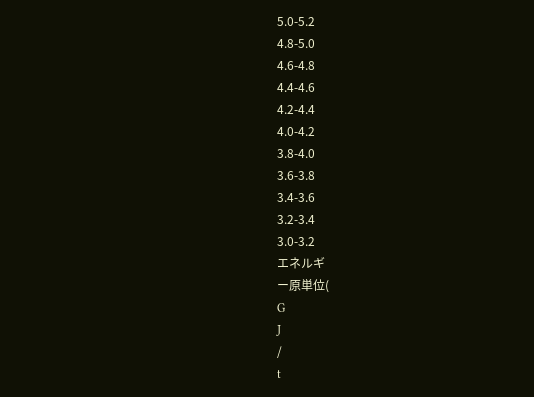5.0-5.2
4.8-5.0
4.6-4.8
4.4-4.6
4.2-4.4
4.0-4.2
3.8-4.0
3.6-3.8
3.4-3.6
3.2-3.4
3.0-3.2
エネルギ
ー原単位(
G
J
/
t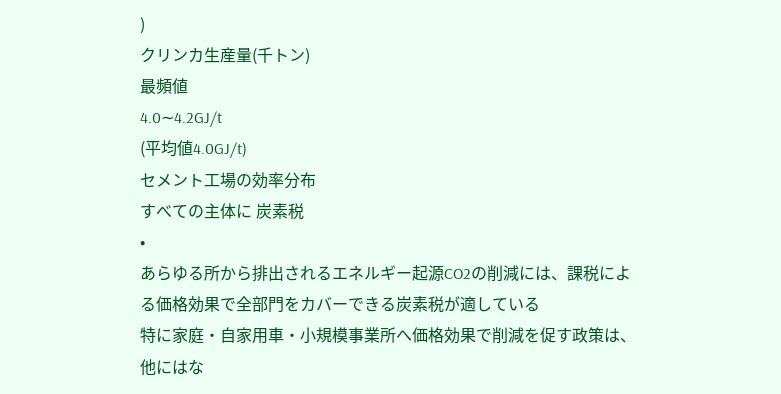)
クリンカ生産量(千トン)
最頻値
4.0∼4.2GJ/t
(平均値4.0GJ/t)
セメント工場の効率分布
すべての主体に 炭素税
•
あらゆる所から排出されるエネルギー起源CO2の削減には、課税によ
る価格効果で全部門をカバーできる炭素税が適している
特に家庭・自家用車・小規模事業所へ価格効果で削減を促す政策は、
他にはな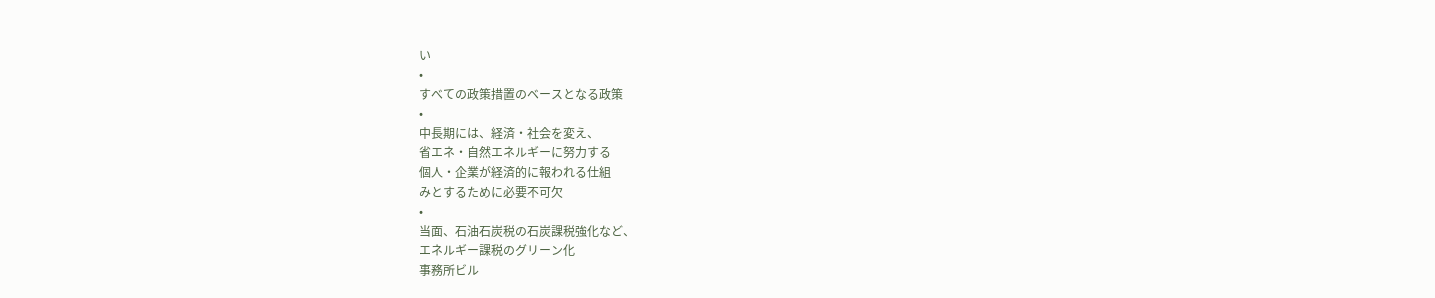い
•
すべての政策措置のベースとなる政策
•
中長期には、経済・社会を変え、
省エネ・自然エネルギーに努力する
個人・企業が経済的に報われる仕組
みとするために必要不可欠
•
当面、石油石炭税の石炭課税強化など、
エネルギー課税のグリーン化
事務所ビル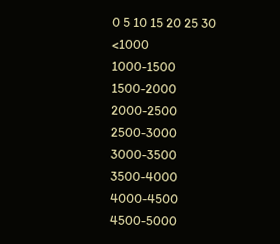0 5 10 15 20 25 30
<1000
1000-1500
1500-2000
2000-2500
2500-3000
3000-3500
3500-4000
4000-4500
4500-5000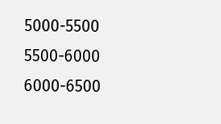5000-5500
5500-6000
6000-6500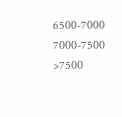6500-7000
7000-7500
>7500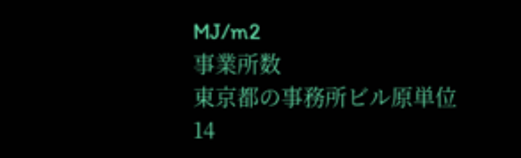MJ/m2
事業所数
東京都の事務所ビル原単位
14